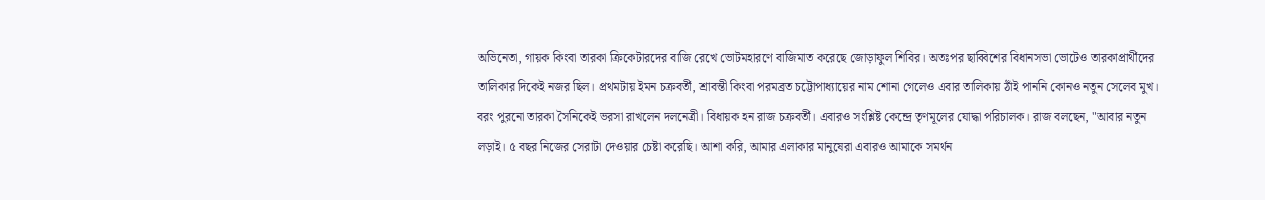অভিনেতা, গায়ক কিংবা তারকা ক্রিকেটারদের বাজি রেখে ভোটমহারণে বাজিমাত করেছে জোড়াফুল শিবির। অতঃপর ছাব্বিশের বিধানসভা ভোটেও তারকাপ্রার্থীদের তালিকার দিকেই নজর ছিল। প্রথমটায় ইমন চক্রবর্তী, শ্রাবন্তী কিংবা পরমব্রত চট্টোপাধ্যায়ের নাম শোনা গেলেও এবার তালিকায় ঠাঁই পাননি কোনও নতুন সেলেব মুখ। বরং পুরনো তারকা সৈনিকেই ভরসা রাখলেন দলনেত্রী। বিধায়ক হন রাজ চক্রবর্তী। এবারও সংশ্লিষ্ট কেন্দ্রে তৃণমূলের যোদ্ধা পরিচালক। রাজ বলছেন, "আবার নতুন লড়াই। ৫ বছর নিজের সেরাটা দেওয়ার চেষ্টা করেছি। আশা করি, আমার এলাকার মানুষেরা এবারও আমাকে সমর্থন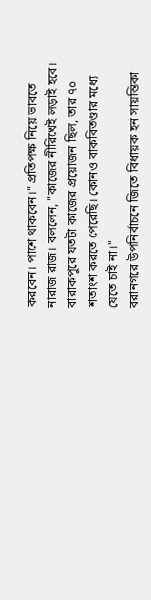করবেন। পাশে থাকবেন।" প্রতিপক্ষ নিয়ে ভাবতে নারাজ রাজ। বললেন, "কাজের নীরিখেই লড়াই হবে। বারাকপুরে যতটা কাজের প্রয়োজন ছিল, তার ৭০ শতাংশ করতে পেরেছি। কোনও বাকবিতণ্ডার মধ্যে যেতে চাই না।"
বরানগরে উপনির্বাচনে জিতে বিধায়ক হন সায়ন্তিকা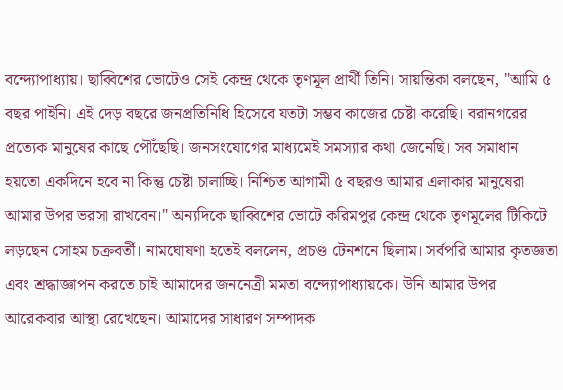বন্দ্যোপাধ্যায়। ছাব্বিশের ভোটেও সেই কেন্দ্র থেকে তৃণমূল প্রার্থী তিনি। সায়ন্তিকা বলছেন, "আমি ৫ বছর পাইনি। এই দেড় বছরে জনপ্রতিনিধি হিসেবে যতটা সম্ভব কাজের চেষ্টা করেছি। বরানগরের প্রত্যেক মানুষের কাছে পৌঁছেছি। জনসংযোগের মাধ্যমেই সমস্যার কথা জেনেছি। সব সমাধান হয়তো একদিনে হবে না কিন্তু চেষ্টা চালাচ্ছি। নিশ্চিত আগামী ৫ বছরও আমার এলাকার মানুষেরা আমার উপর ভরসা রাখবেন।" অন্যদিকে ছাব্বিশের ভোটে করিমপুর কেন্দ্র থেকে তৃণমূলের টিকিটে লড়ছেন সোহম চক্রবর্তী। নামঘোষণা হতেই বললেন, প্রচণ্ড টেনশনে ছিলাম। সর্বপরি আমার কৃতজ্ঞতা এবং শ্রদ্ধাজ্ঞাপন করতে চাই আমাদের জননেত্রী মমতা বন্দ্যোপাধ্যায়কে। উনি আমার উপর আরেকবার আস্থা রেখেছেন। আমাদের সাধারণ সম্পাদক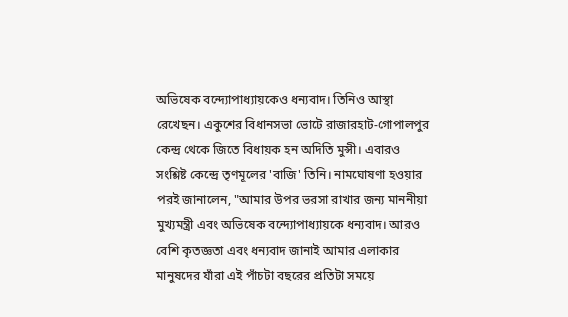অভিষেক বন্দ্যোপাধ্যায়কেও ধন্যবাদ। তিনিও আস্থা রেখেছন। একুশের বিধানসভা ভোটে রাজারহাট-গোপালপুর কেন্দ্র থেকে জিতে বিধায়ক হন অদিতি মুন্সী। এবারও সংশ্লিষ্ট কেন্দ্রে তৃণমূলের 'বাজি' তিনি। নামঘোষণা হওয়ার পরই জানালেন, "আমার উপর ভরসা রাখার জন্য মাননীয়া মুখ্যমন্ত্রী এবং অভিষেক বন্দ্যোপাধ্যায়কে ধন্যবাদ। আরও বেশি কৃতজ্ঞতা এবং ধন্যবাদ জানাই আমার এলাকার মানুষদের যাঁরা এই পাঁচটা বছরের প্রতিটা সময়ে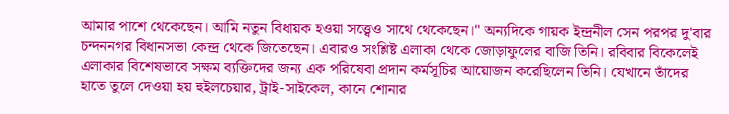আমার পাশে থেকেছেন। আমি নতুন বিধায়ক হওয়া সত্ত্বেও সাথে থেকেছেন।" অন্যদিকে গায়ক ইন্দ্রনীল সেন পরপর দু'বার চন্দননগর বিধানসভা কেন্দ্র থেকে জিতেছেন। এবারও সংশ্লিষ্ট এলাকা থেকে জোড়াফুলের বাজি তিনি। রবিবার বিকেলেই এলাকার বিশেষভাবে সক্ষম ব্যক্তিদের জন্য এক পরিষেবা প্রদান কর্মসূচির আয়োজন করেছিলেন তিনি। যেখানে তাঁদের হাতে তুলে দেওয়া হয় হুইলচেয়ার, ট্রাই-সাইকেল, কানে শোনার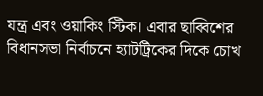যন্ত্র এবং ওয়াকিং স্টিক। এবার ছাব্বিশের বিধানসভা নির্বাচনে হ্যাটট্রিকের দিকে চোখ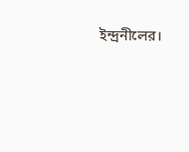ইন্দ্রনীলের।